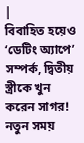|
বিবাহিত হয়েও ‘ডেটিং অ্যাপে’ সম্পর্ক, দ্বিতীয় স্ত্রীকে খুন করেন সাগর!
নতুন সময়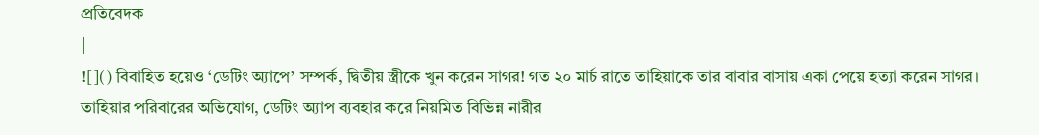প্রতিবেদক
|
![]() বিবাহিত হয়েও ‘ডেটিং অ্যাপে’ সম্পর্ক, দ্বিতীয় স্ত্রীকে খুন করেন সাগর! গত ২০ মার্চ রাতে তাহিয়াকে তার বাবার বাসায় একা পেয়ে হত্যা করেন সাগর। তাহিয়ার পরিবারের অভিযোগ, ডেটিং অ্যাপ ব্যবহার করে নিয়মিত বিভিন্ন নারীর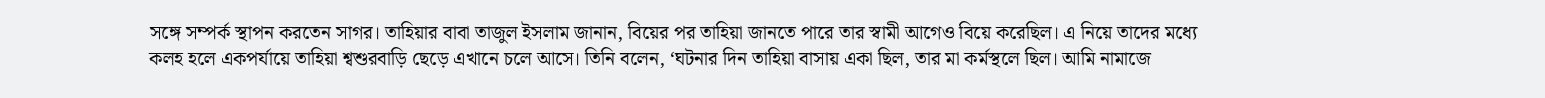সঙ্গে সম্পর্ক স্থাপন করতেন সাগর। তাহিয়ার বাবা তাজুল ইসলাম জানান, বিয়ের পর তাহিয়া জানতে পারে তার স্বামী আগেও বিয়ে করেছিল। এ নিয়ে তাদের মধ্যে কলহ হলে একপর্যায়ে তাহিয়া শ্বশুরবাড়ি ছেড়ে এখানে চলে আসে। তিনি বলেন, ‘ঘটনার দিন তাহিয়া বাসায় একা ছিল, তার মা কর্মস্থলে ছিল। আমি নামাজে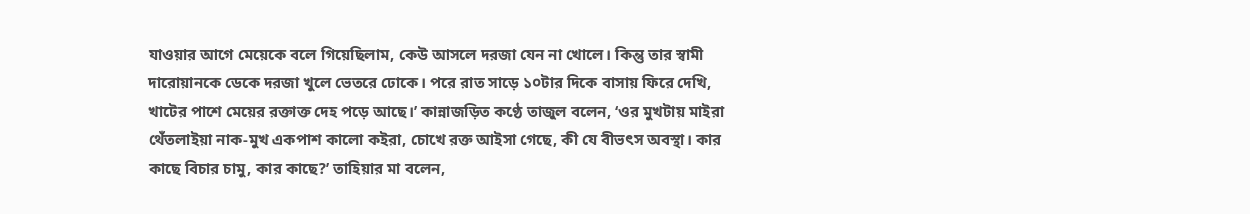যাওয়ার আগে মেয়েকে বলে গিয়েছিলাম, কেউ আসলে দরজা যেন না খোলে। কিন্তু তার স্বামী দারোয়ানকে ডেকে দরজা খুলে ভেতরে ঢোকে। পরে রাত সাড়ে ১০টার দিকে বাসায় ফিরে দেখি, খাটের পাশে মেয়ের রক্তাক্ত দেহ পড়ে আছে।’ কান্নাজড়িত কণ্ঠে তাজুল বলেন, ‘ওর মুখটায় মাইরা থেঁতলাইয়া নাক-মুখ একপাশ কালো কইরা, চোখে রক্ত আইসা গেছে, কী যে বীভৎস অবস্থা। কার কাছে বিচার চামু, কার কাছে?’ তাহিয়ার মা বলেন,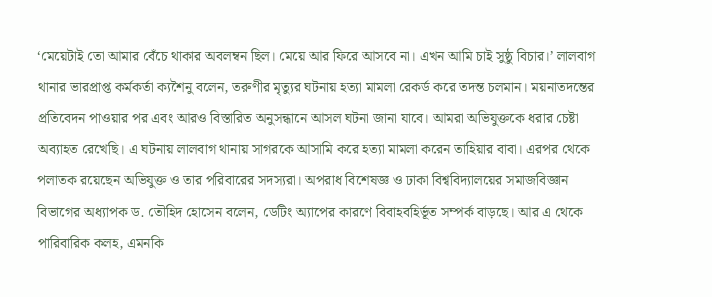‘মেয়েটাই তো আমার বেঁচে থাকার অবলম্বন ছিল। মেয়ে আর ফিরে আসবে না। এখন আমি চাই সুষ্ঠু বিচার।’ লালবাগ থানার ভারপ্রাপ্ত কর্মকর্তা ক্যশৈনু বলেন, তরুণীর মৃত্যুর ঘটনায় হত্যা মামলা রেকর্ড করে তদন্ত চলমান। ময়নাতদন্তের প্রতিবেদন পাওয়ার পর এবং আরও বিস্তারিত অনুসন্ধানে আসল ঘটনা জানা যাবে। আমরা অভিযুক্তকে ধরার চেষ্টা অব্যাহত রেখেছি। এ ঘটনায় লালবাগ থানায় সাগরকে আসামি করে হত্যা মামলা করেন তাহিয়ার বাবা। এরপর থেকে পলাতক রয়েছেন অভিযুক্ত ও তার পরিবারের সদস্যরা। অপরাধ বিশেষজ্ঞ ও ঢাকা বিশ্ববিদ্যালয়ের সমাজবিজ্ঞান বিভাগের অধ্যাপক ড. তৌহিদ হোসেন বলেন, ডেটিং অ্যাপের কারণে বিবাহবহির্ভূত সম্পর্ক বাড়ছে। আর এ থেকে পারিবারিক কলহ, এমনকি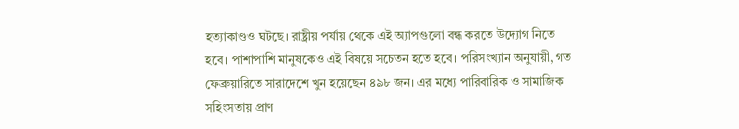হত্যাকাণ্ডও ঘটছে। রাষ্ট্রীয় পর্যায় থেকে এই অ্যাপগুলো বন্ধ করতে উদ্যোগ নিতে হবে। পাশাপাশি মানুষকেও এই বিষয়ে সচেতন হতে হবে। পরিসংখ্যান অনুযায়ী, গত ফেব্রুয়ারিতে সারাদেশে খুন হয়েছেন ৪৯৮ জন। এর মধ্যে পারিবারিক ও সামাজিক সহিংসতায় প্রাণ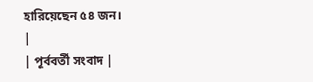হারিয়েছেন ৫৪ জন।
|
| পূর্ববর্তী সংবাদ |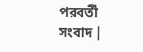পরবর্তী সংবাদ |